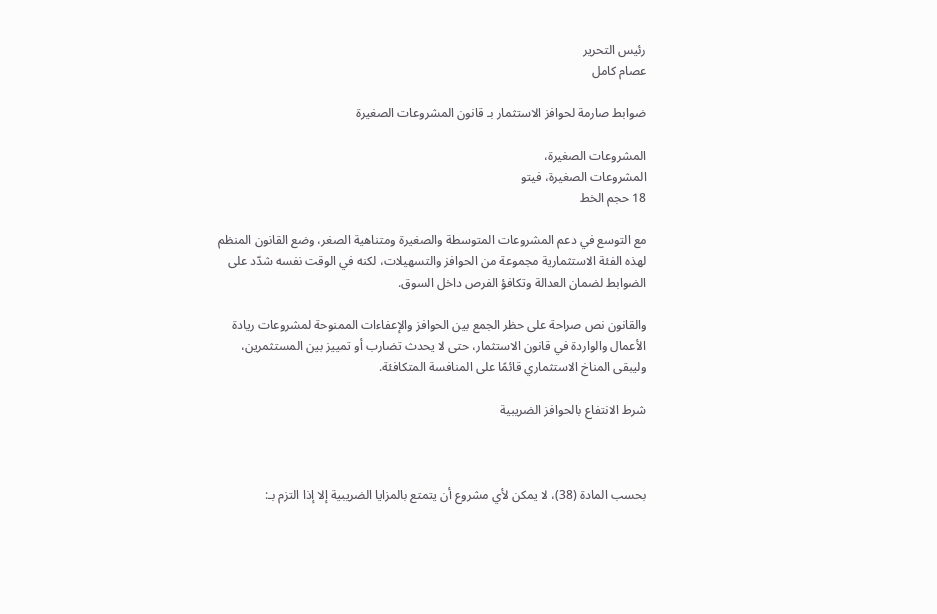رئيس التحرير
عصام كامل

ضوابط صارمة لحوافز الاستثمار بـ قانون المشروعات الصغيرة

المشروعات الصغيرة،
المشروعات الصغيرة، فيتو
18 حجم الخط

مع التوسع في دعم المشروعات المتوسطة والصغيرة ومتناهية الصغر، وضع القانون المنظم لهذه الفئة الاستثمارية مجموعة من الحوافز والتسهيلات، لكنه في الوقت نفسه شدّد على الضوابط لضمان العدالة وتكافؤ الفرص داخل السوق.

والقانون نص صراحة على حظر الجمع بين الحوافز والإعفاءات الممنوحة لمشروعات ريادة الأعمال والواردة في قانون الاستثمار، حتى لا يحدث تضارب أو تمييز بين المستثمرين، وليبقى المناخ الاستثماري قائمًا على المنافسة المتكافئة.

شرط الانتفاع بالحوافز الضريبية



بحسب المادة (38)، لا يمكن لأي مشروع أن يتمتع بالمزايا الضريبية إلا إذا التزم بـ: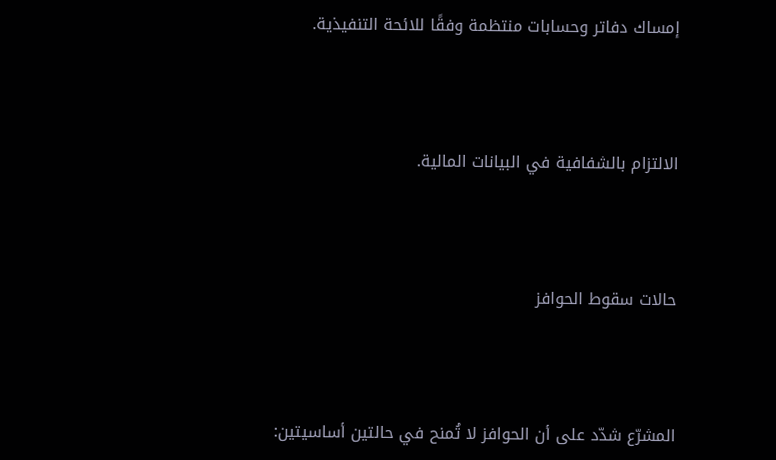إمساك دفاتر وحسابات منتظمة وفقًا للائحة التنفيذية.



الالتزام بالشفافية في البيانات المالية.



حالات سقوط الحوافز



المشرّع شدّد على أن الحوافز لا تُمنح في حالتين أساسيتين: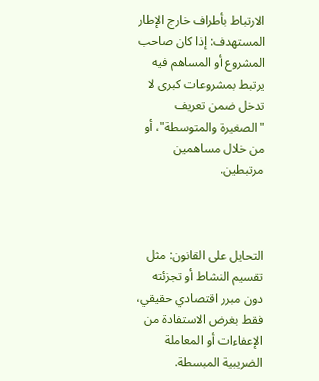الارتباط بأطراف خارج الإطار المستهدف: إذا كان صاحب المشروع أو المساهم فيه يرتبط بمشروعات كبرى لا تدخل ضمن تعريف "الصغيرة والمتوسطة"، أو من خلال مساهمين مرتبطين.



التحايل على القانون: مثل تقسيم النشاط أو تجزئته دون مبرر اقتصادي حقيقي، فقط بغرض الاستفادة من الإعفاءات أو المعاملة الضريبية المبسطة.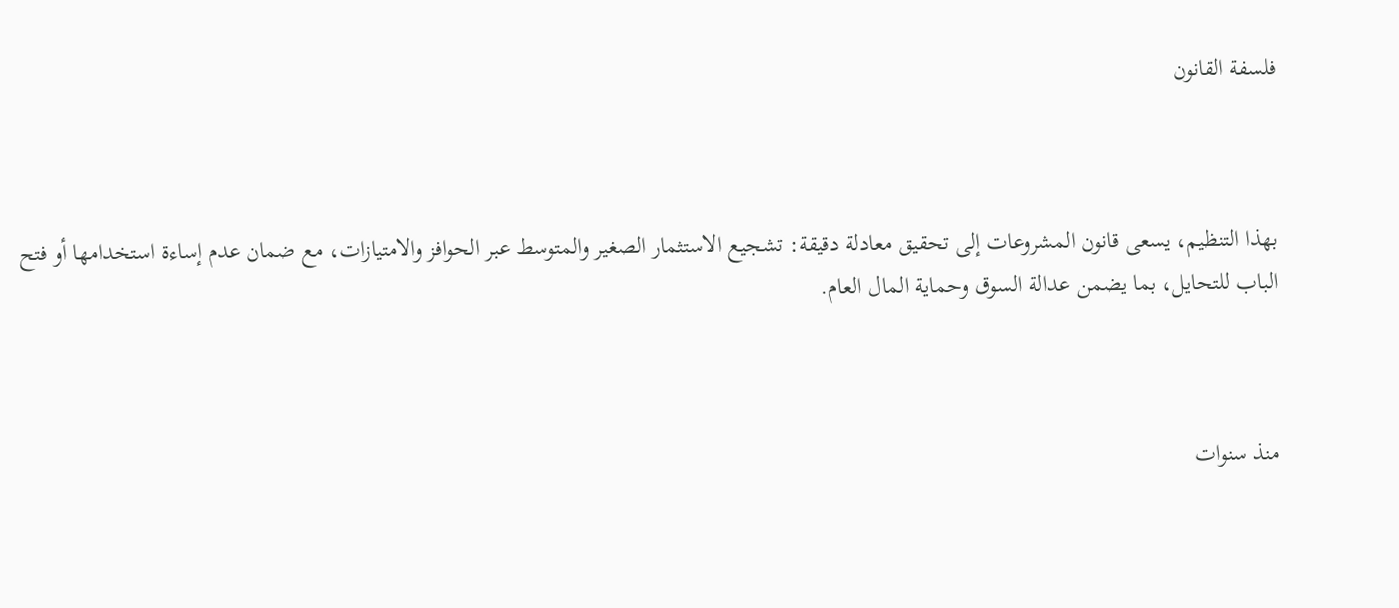فلسفة القانون



بهذا التنظيم، يسعى قانون المشروعات إلى تحقيق معادلة دقيقة: تشجيع الاستثمار الصغير والمتوسط عبر الحوافز والامتيازات، مع ضمان عدم إساءة استخدامها أو فتح الباب للتحايل، بما يضمن عدالة السوق وحماية المال العام.



منذ سنوات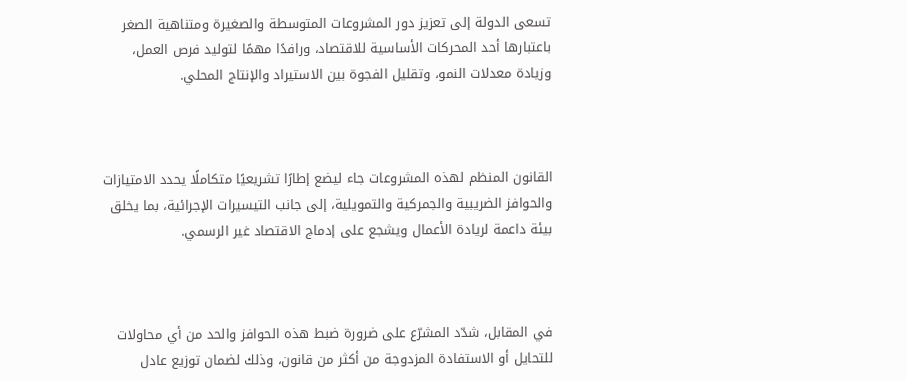تسعى الدولة إلى تعزيز دور المشروعات المتوسطة والصغيرة ومتناهية الصغر باعتبارها أحد المحركات الأساسية للاقتصاد، ورافدًا مهمًا لتوليد فرص العمل، وزيادة معدلات النمو، وتقليل الفجوة بين الاستيراد والإنتاج المحلي.



القانون المنظم لهذه المشروعات جاء ليضع إطارًا تشريعيًا متكاملًا يحدد الامتيازات والحوافز الضريبية والجمركية والتمويلية، إلى جانب التيسيرات الإجرائية، بما يخلق بيئة داعمة لريادة الأعمال ويشجع على إدماج الاقتصاد غير الرسمي.



في المقابل، شدّد المشرّع على ضرورة ضبط هذه الحوافز والحد من أي محاولات للتحايل أو الاستفادة المزدوجة من أكثر من قانون، وذلك لضمان توزيع عادل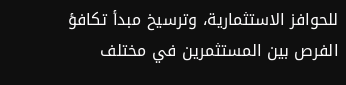للحوافز الاستثمارية، وترسيخ مبدأ تكافؤ الفرص بين المستثمرين في مختلف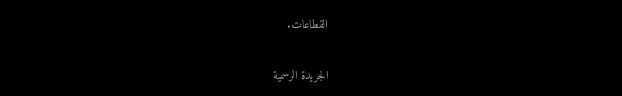القطاعات.

الجريدة الرسمية